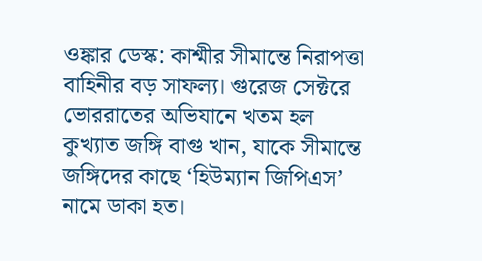ওঙ্কার ডেস্ক: কাশ্মীর সীমান্তে নিরাপত্তা বাহিনীর বড় সাফল্য। গুরেজ সেক্টরে ভোররাতের অভিযানে খতম হল কুখ্যাত জঙ্গি বাগু খান, যাকে সীমান্তে জঙ্গিদের কাছে ‘হিউম্যান জিপিএস’ নামে ডাকা হত।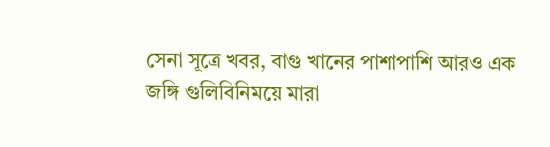সেনা সূত্রে খবর, বাগু খানের পাশাপাশি আরও এক জঙ্গি গুলিবিনিময়ে মারা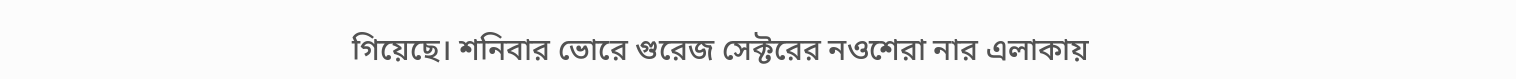গিয়েছে। শনিবার ভোরে গুরেজ সেক্টরের নওশেরা নার এলাকায়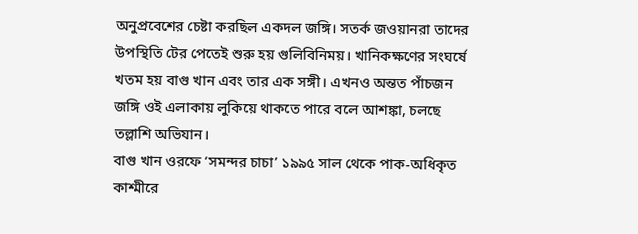অনুপ্রবেশের চেষ্টা করছিল একদল জঙ্গি। সতর্ক জওয়ানরা তাদের উপস্থিতি টের পেতেই শুরু হয় গুলিবিনিময়। খানিকক্ষণের সংঘর্ষে খতম হয় বাগু খান এবং তার এক সঙ্গী। এখনও অন্তত পাঁচজন জঙ্গি ওই এলাকায় লুকিয়ে থাকতে পারে বলে আশঙ্কা, চলছে তল্লাশি অভিযান।
বাগু খান ওরফে ‘সমন্দর চাচা’ ১৯৯৫ সাল থেকে পাক-অধিকৃত কাশ্মীরে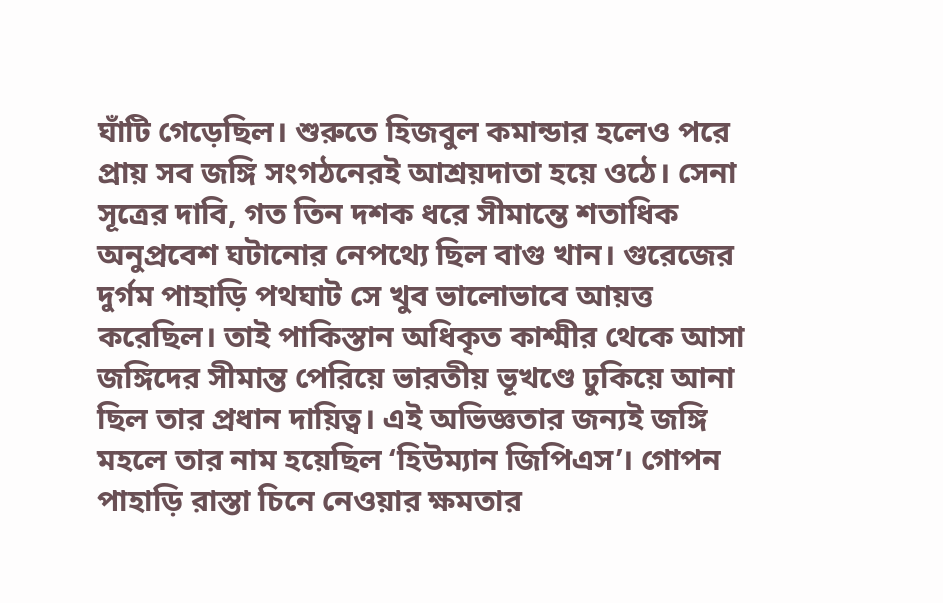ঘাঁটি গেড়েছিল। শুরুতে হিজবুল কমান্ডার হলেও পরে প্রায় সব জঙ্গি সংগঠনেরই আশ্রয়দাতা হয়ে ওঠে। সেনা সূত্রের দাবি, গত তিন দশক ধরে সীমান্তে শতাধিক অনুপ্রবেশ ঘটানোর নেপথ্যে ছিল বাগু খান। গুরেজের দুর্গম পাহাড়ি পথঘাট সে খুব ভালোভাবে আয়ত্ত করেছিল। তাই পাকিস্তান অধিকৃত কাশ্মীর থেকে আসা জঙ্গিদের সীমান্ত পেরিয়ে ভারতীয় ভূখণ্ডে ঢুকিয়ে আনা ছিল তার প্রধান দায়িত্ব। এই অভিজ্ঞতার জন্যই জঙ্গি মহলে তার নাম হয়েছিল ‘হিউম্যান জিপিএস’। গোপন পাহাড়ি রাস্তা চিনে নেওয়ার ক্ষমতার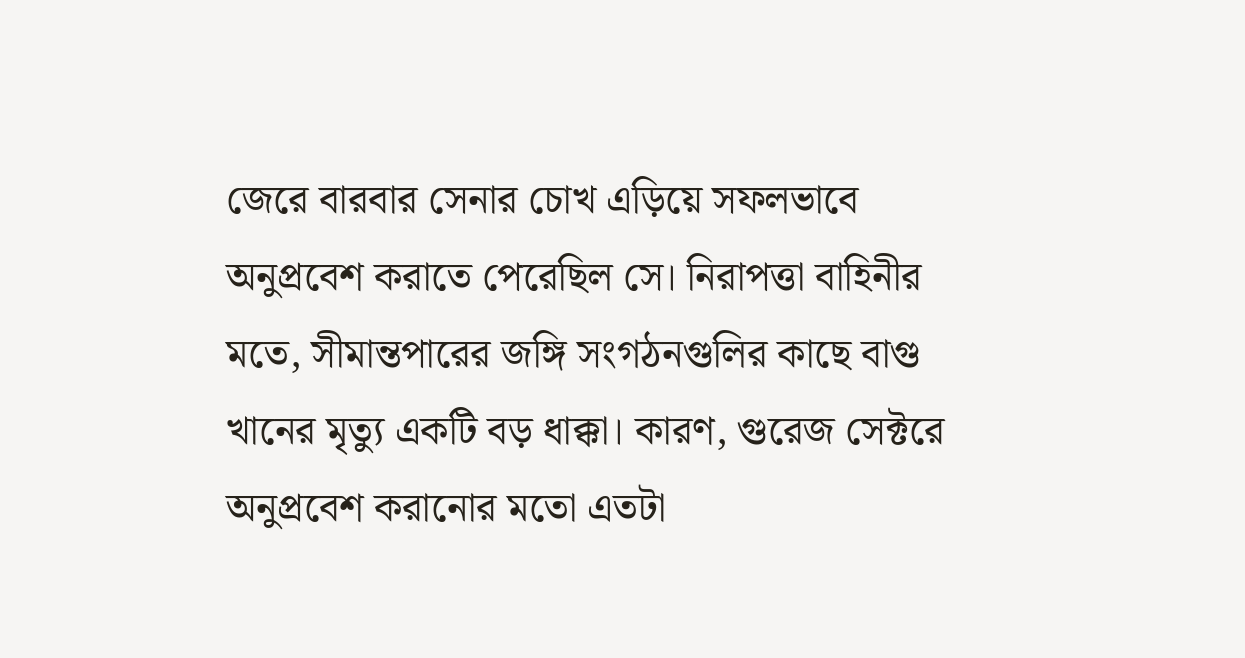জেরে বারবার সেনার চোখ এড়িয়ে সফলভাবে অনুপ্রবেশ করাতে পেরেছিল সে। নিরাপত্তা বাহিনীর মতে, সীমান্তপারের জঙ্গি সংগঠনগুলির কাছে বাগু খানের মৃত্যু একটি বড় ধাক্কা। কারণ, গুরেজ সেক্টরে অনুপ্রবেশ করানোর মতো এতটা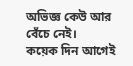অভিজ্ঞ কেউ আর বেঁচে নেই।
কয়েক দিন আগেই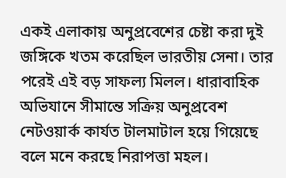একই এলাকায় অনুপ্রবেশের চেষ্টা করা দুই জঙ্গিকে খতম করেছিল ভারতীয় সেনা। তার পরেই এই বড় সাফল্য মিলল। ধারাবাহিক অভিযানে সীমান্তে সক্রিয় অনুপ্রবেশ নেটওয়ার্ক কার্যত টালমাটাল হয়ে গিয়েছে বলে মনে করছে নিরাপত্তা মহল।